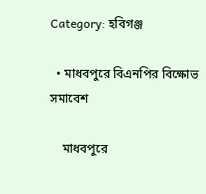Category: হবিগঞ্জ

  • মাধবপুরে বিএনপির বিক্ষোভ সমাবেশ

    মাধবপুরে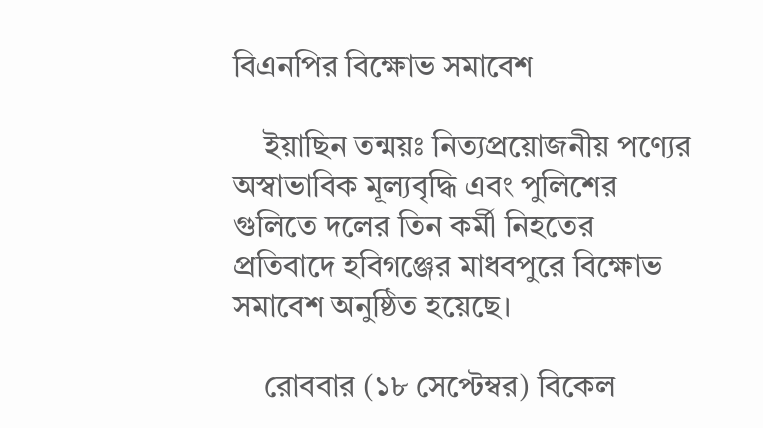বিএনপির বিক্ষোভ সমাবেশ

    ইয়াছিন তন্ময়ঃ নিত্যপ্রয়োজনীয় পণ্যের অস্বাভাবিক মূল্যবৃদ্ধি এবং পুলিশের গুলিতে দলের তিন কর্মী নিহতের প্রতিবাদে হবিগঞ্জের মাধবপুরে বিক্ষোভ সমাবেশ অনুষ্ঠিত হয়েছে।

    রোববার (১৮ সেপ্টেম্বর) বিকেল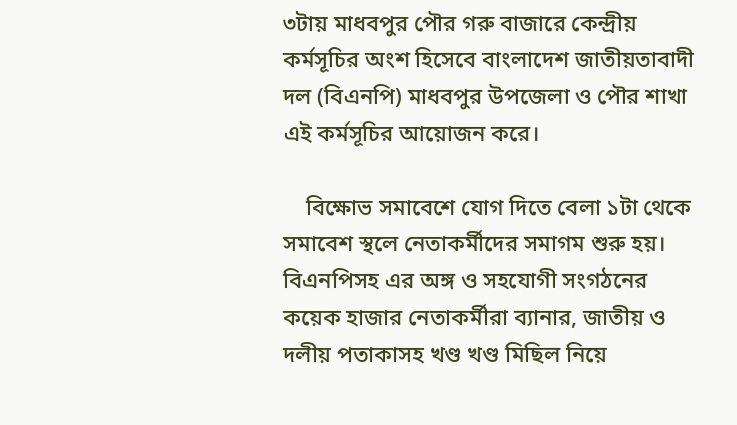৩টায় মাধবপুর পৌর গরু বাজারে কেন্দ্রীয় কর্মসূচির অংশ হিসেবে বাংলাদেশ জাতীয়তাবাদী দল (বিএনপি) মাধবপুর উপজেলা ও পৌর শাখা এই কর্মসূচির আয়োজন করে।

    বিক্ষোভ সমাবেশে যোগ দিতে বেলা ১টা থেকে সমাবেশ স্থলে নেতাকর্মীদের সমাগম শুরু হয়। বিএনপিসহ এর অঙ্গ ও সহযোগী সংগঠনের কয়েক হাজার নেতাকর্মীরা ব্যানার, জাতীয় ও দলীয় পতাকাসহ খণ্ড খণ্ড মিছিল নিয়ে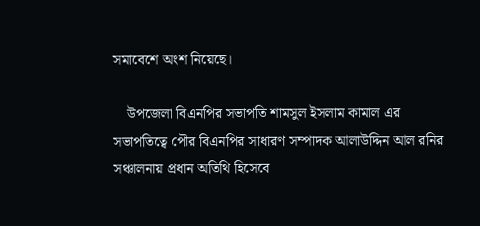সমাবেশে অংশ নিয়েছে।

    উপজেলা বিএনপির সভাপতি শামসুল ইসলাম কামাল এর সভাপতিত্বে পৌর বিএনপির সাধারণ সম্পাদক আলাউদ্দিন আল রনির সঞ্চালনায় প্রধান অতিথি হিসেবে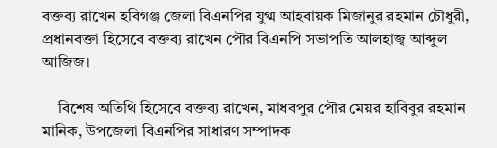বক্তব্য রাখেন হবিগঞ্জ জেলা বিএনপির যুগ্ম আহবায়ক মিজানুর রহমান চৌধুরী, প্রধানবক্তা হিসেবে বক্তব্য রাখেন পৌর বিএনপি সভাপতি আলহাজ্ব আব্দুল আজিজ।

    বিশেষ অতিথি হিসেবে বক্তব্য রাখেন, মাধবপুর পৌর মেয়র হাবিবুর রহমান মানিক, উপজেলা বিএনপির সাধারণ সম্পাদক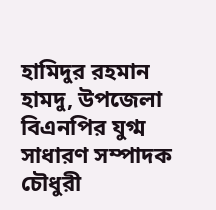হামিদুর রহমান হামদু, উপজেলা বিএনপির যুগ্ম সাধারণ সম্পাদক চৌধুরী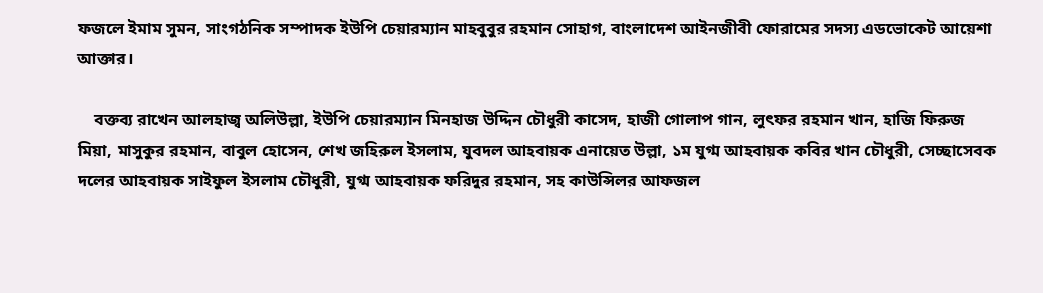ফজলে ইমাম সুমন, সাংগঠনিক সম্পাদক ইউপি চেয়ারম্যান মাহবুবুর রহমান সোহাগ, বাংলাদেশ আইনজীবী ফোরামের সদস্য এডভোকেট আয়েশা আক্তার।

    বক্তব্য রাখেন আলহাজ্ব অলিউল্লা, ইউপি চেয়ারম্যান মিনহাজ উদ্দিন চৌধুরী কাসেদ, হাজী গোলাপ গান, লুৎফর রহমান খান, হাজি ফিরুজ মিয়া, মাসুকুর রহমান, বাবুল হোসেন, শেখ জহিরুল ইসলাম, যুবদল আহবায়ক এনায়েত উল্লা, ১ম যুগ্ম আহবায়ক কবির খান চৌধুরী, সেচ্ছাসেবক দলের আহবায়ক সাইফুল ইসলাম চৌধুরী, যুগ্ম আহবায়ক ফরিদুর রহমান, সহ কাউন্সিলর আফজল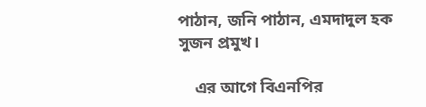পাঠান, জনি পাঠান, এমদাদুল হক সুজন প্রমুখ।

    এর আগে বিএনপির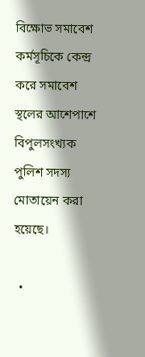বিক্ষোভ সমাবেশ কর্মসূচিকে কেন্দ্র করে সমাবেশ স্থলের আশেপাশে বিপুলসংখ্যক পুলিশ সদস্য মোতায়েন করা হয়েছে।

  •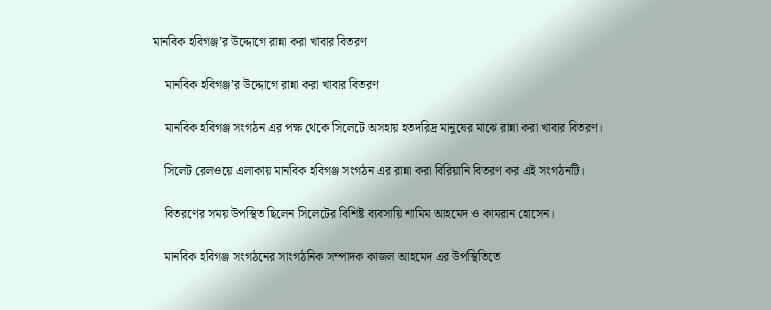মানবিক হবিগঞ্জ’র উদ্দোগে রান্না করা খাবার বিতরণ

    মানবিক হবিগঞ্জ’র উদ্দোগে রান্না করা খাবার বিতরণ

    মানবিক হবিগঞ্জ সংগঠন এর পক্ষ থেকে সিলেটে অসহায় হতদরিদ্র মানুষের মাঝে রান্না করা খাবার বিতরণ।

    সিলেট রেলওয়ে এলাকায় মানবিক হবিগঞ্জ সংগঠন এর রান্না করা বিরিয়ানি বিতরণ কর এই সংগঠনটি।

    বিতরণের সময় উপস্থিত ছিলেন সিলেটের বিশিষ্ট ব্যবসায়ি শামিম আহমেদ ও কামরান হোসেন।

    মানবিক হবিগঞ্জ সংগঠনের সাংগঠনিক সম্পাদক কাজল আহমেদ এর উপস্থিতিতে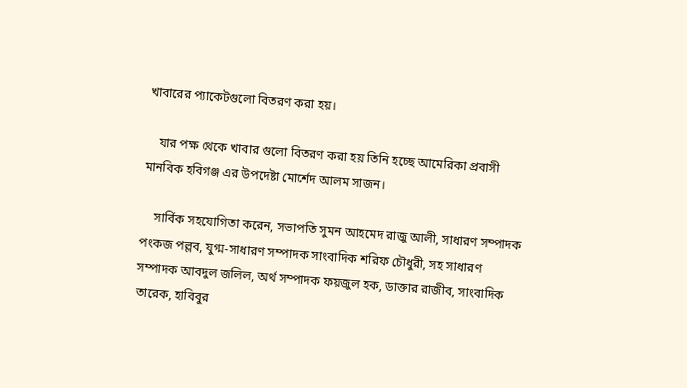খাবারের প্যাকেটগুলো বিতরণ করা হয়।

    যার পক্ষ থেকে খাবার গুলো বিতরণ করা হয় তিনি হচ্ছে আমেরিকা প্রবাসী মানবিক হবিগঞ্জ এর উপদেষ্টা মোর্শেদ আলম সাজন।

    সার্বিক সহযোগিতা করেন, সভাপতি সুমন আহমেদ রাজু আলী, সাধারণ সম্পাদক পংকজ পল্লব, যুগ্ম-সাধারণ সম্পাদক সাংবাদিক শরিফ চৌধুরী, সহ সাধারণ সম্পাদক আবদুল জলিল, অর্থ সম্পাদক ফয়জুল হক, ডাক্তার রাজীব, সাংবাদিক তারেক, হাবিবুর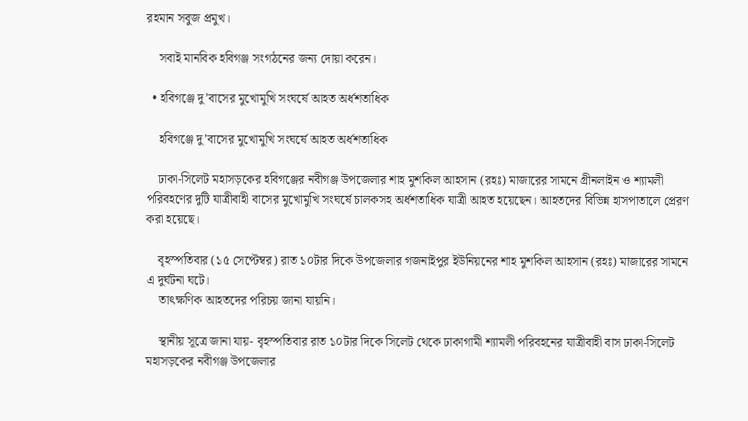রহমান সবুজ প্রমুখ।

    সবাই মানবিক হবিগঞ্জ সংগঠনের জন্য দোয়া করেন।

  • হবিগঞ্জে দু’বাসের মুখোমুখি সংঘর্ষে আহত অর্ধশতাধিক

    হবিগঞ্জে দু’বাসের মুখোমুখি সংঘর্ষে আহত অর্ধশতাধিক

    ঢাকা-সিলেট মহাসড়কের হবিগঞ্জের নবীগঞ্জ উপজেলার শাহ মুশকিল আহসান (রহঃ) মাজারের সামনে গ্রীনলাইন ও শ্যামলী পরিবহণের দুটি যাত্রীবাহী বাসের মুখোমুখি সংঘর্ষে চালকসহ অর্ধশতাধিক যাত্রী আহত হয়েছেন। আহতদের বিভিন্ন হাসপাতালে প্রেরণ করা হয়েছে।

    বৃহস্পতিবার (১৫ সেপ্টেম্বর) রাত ১০টার দিকে উপজেলার গজনাইপুর ইউনিয়নের শাহ মুশকিল আহসান (রহঃ) মাজারের সামনে এ দুর্ঘটনা ঘটে।
    তাৎক্ষণিক আহতদের পরিচয় জানা যায়নি।

    স্থানীয় সূত্রে জানা যায়- বৃহস্পতিবার রাত ১০টার দিকে সিলেট থেকে ঢাকাগামী শ্যামলী পরিবহনের যাত্রীবাহী বাস ঢাকা-সিলেট মহাসড়কের নবীগঞ্জ উপজেলার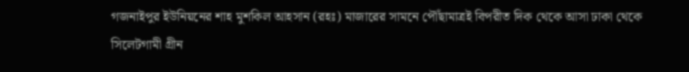গজনাইপুর ইউনিয়নের শাহ মুশকিল আহসান (রহঃ) মাজারের সামনে পৌঁছামাত্রই বিপরীত দিক থেকে আসা ঢাকা থেকে সিলেটগামী গ্রীন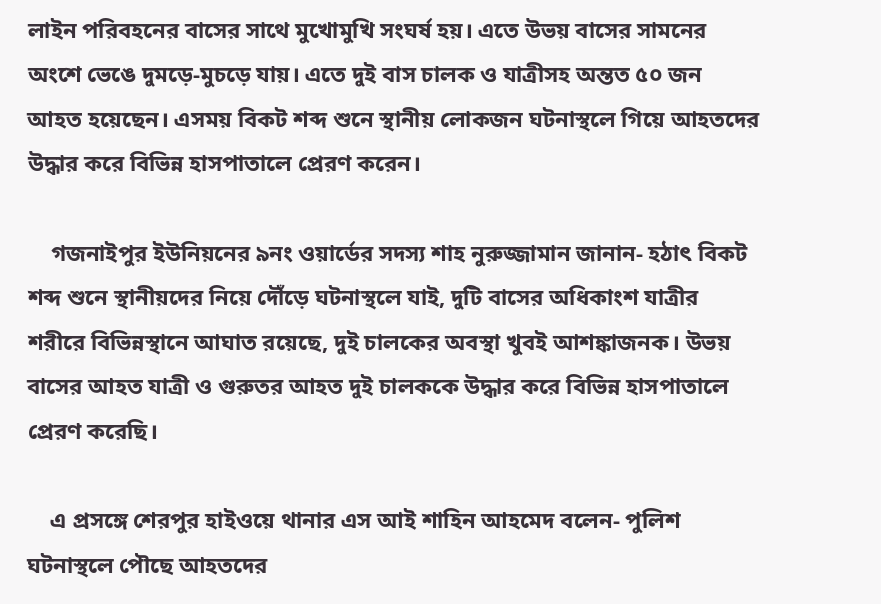লাইন পরিবহনের বাসের সাথে মুখোমুখি সংঘর্ষ হয়। এতে উভয় বাসের সামনের অংশে ভেঙে দুমড়ে-মুচড়ে যায়। এতে দুই বাস চালক ও যাত্রীসহ অন্তত ৫০ জন আহত হয়েছেন। এসময় বিকট শব্দ শুনে স্থানীয় লোকজন ঘটনাস্থলে গিয়ে আহতদের উদ্ধার করে বিভিন্ন হাসপাতালে প্রেরণ করেন।

    গজনাইপুর ইউনিয়নের ৯নং ওয়ার্ডের সদস্য শাহ নুরুজ্জামান জানান- হঠাৎ বিকট শব্দ শুনে স্থানীয়দের নিয়ে দৌঁড়ে ঘটনাস্থলে যাই, দুটি বাসের অধিকাংশ যাত্রীর শরীরে বিভিন্নস্থানে আঘাত রয়েছে, দুই চালকের অবস্থা খুবই আশঙ্কাজনক। উভয় বাসের আহত যাত্রী ও গুরুতর আহত দুই চালককে উদ্ধার করে বিভিন্ন হাসপাতালে প্রেরণ করেছি।

    এ প্রসঙ্গে শেরপুর হাইওয়ে থানার এস আই শাহিন আহমেদ বলেন- পুলিশ ঘটনাস্থলে পৌছে আহতদের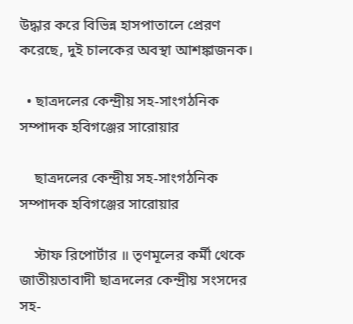উদ্ধার করে বিভিন্ন হাসপাতালে প্রেরণ করেছে, দুই চালকের অবস্থা আশঙ্কাজনক।

  • ছাত্রদলের কেন্দ্রীয় সহ-সাংগঠনিক সম্পাদক হবিগঞ্জের সারোয়ার

    ছাত্রদলের কেন্দ্রীয় সহ-সাংগঠনিক সম্পাদক হবিগঞ্জের সারোয়ার

    স্টাফ রিপোর্টার ॥ তৃণমূলের কর্মী থেকে জাতীয়তাবাদী ছাত্রদলের কেন্দ্রীয় সংসদের সহ-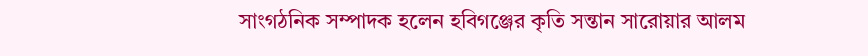সাংগঠনিক সম্পাদক হলেন হবিগঞ্জের কৃতি সন্তান সারোয়ার আলম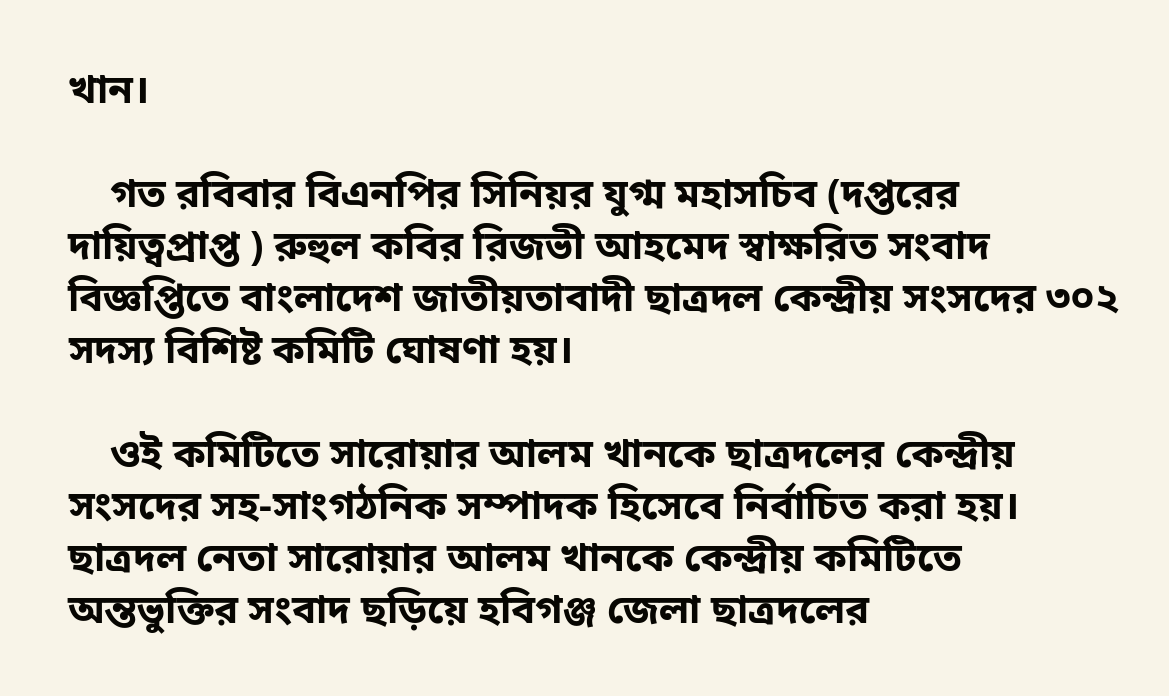খান।

    গত রবিবার বিএনপির সিনিয়র যুগ্ম মহাসচিব (দপ্তরের দায়িত্বপ্রাপ্ত ) রুহুল কবির রিজভী আহমেদ স্বাক্ষরিত সংবাদ বিজ্ঞপ্তিতে বাংলাদেশ জাতীয়তাবাদী ছাত্রদল কেন্দ্রীয় সংসদের ৩০২ সদস্য বিশিষ্ট কমিটি ঘোষণা হয়।

    ওই কমিটিতে সারোয়ার আলম খানকে ছাত্রদলের কেন্দ্রীয় সংসদের সহ-সাংগঠনিক সম্পাদক হিসেবে নির্বাচিত করা হয়। ছাত্রদল নেতা সারোয়ার আলম খানকে কেন্দ্রীয় কমিটিতে অন্তভুক্তির সংবাদ ছড়িয়ে হবিগঞ্জ জেলা ছাত্রদলের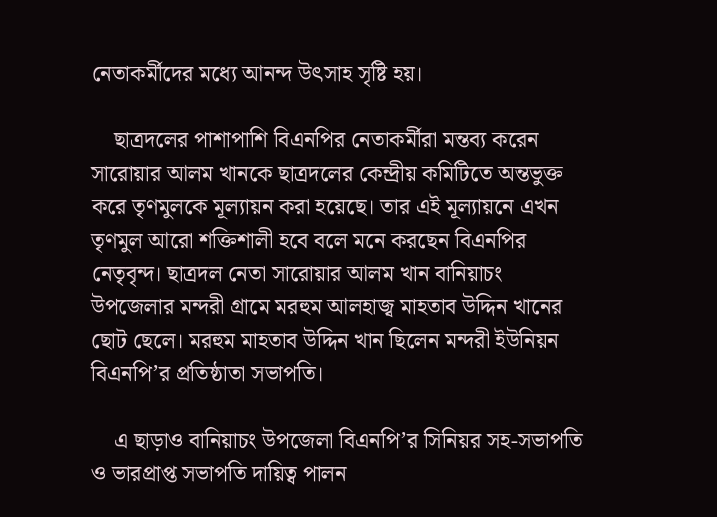নেতাকর্মীদের মধ্যে আনন্দ উৎসাহ সৃষ্টি হয়।

    ছাত্রদলের পাশাপাশি বিএনপির নেতাকর্মীরা মন্তব্য করেন সারোয়ার আলম খানকে ছাত্রদলের কেন্দ্রীয় কমিটিতে অন্তভুক্ত করে তৃণমুলকে মূল্যায়ন করা হয়েছে। তার এই মূল্যায়নে এখন তৃণমুল আরো শক্তিশালী হবে বলে মনে করছেন বিএনপির নেতৃবৃন্দ। ছাত্রদল নেতা সারোয়ার আলম খান বানিয়াচং উপজেলার মন্দরী গ্রামে মরহুম আলহাজ্ব মাহতাব উদ্দিন খানের ছোট ছেলে। মরহুম মাহতাব উদ্দিন খান ছিলেন মন্দরী ইউনিয়ন বিএনপি’র প্রতিষ্ঠাতা সভাপতি।

    এ ছাড়াও বানিয়াচং উপজেলা বিএনপি’র সিনিয়র সহ-সভাপতি ও ভারপ্রাপ্ত সভাপতি দায়িত্ব পালন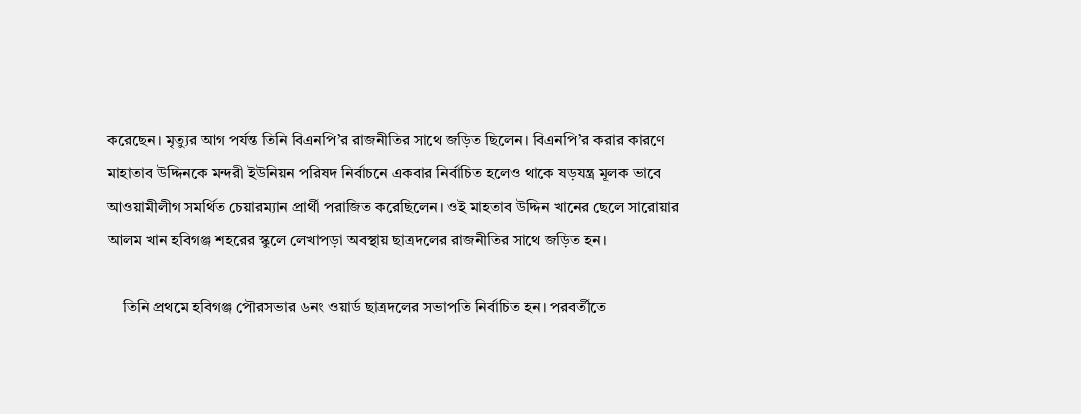করেছেন। মৃত্যুর আগ পর্যন্ত তিনি বিএনপি’র রাজনীতির সাথে জড়িত ছিলেন। বিএনপি’র করার কারণে মাহাতাব উদ্দিনকে মন্দরী ইউনিয়ন পরিষদ নির্বাচনে একবার নির্বাচিত হলেও থাকে ষড়যন্ত্র মূলক ভাবে আওয়ামীলীগ সমর্থিত চেয়ারম্যান প্রার্থী পরাজিত করেছিলেন। ওই মাহতাব উদ্দিন খানের ছেলে সারোয়ার আলম খান হবিগঞ্জ শহরের স্কুলে লেখাপড়া অবস্থায় ছাত্রদলের রাজনীতির সাথে জড়িত হন।

    তিনি প্রথমে হবিগঞ্জ পৌরসভার ৬নং ওয়ার্ড ছাত্রদলের সভাপতি নির্বাচিত হন। পরবর্তীতে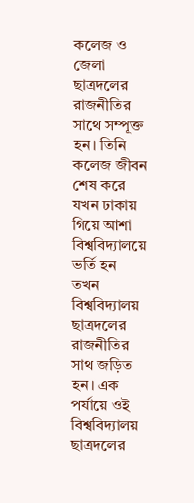কলেজ ও জেলা ছাত্রদলের রাজনীতির সাথে সম্পূক্ত হন। তিনি কলেজ জীবন শেষ করে যখন ঢাকায় গিয়ে আশা বিশ্ববিদ্যালয়ে ভর্তি হন তখন বিশ্ববিদ্যালয় ছাত্রদলের রাজনীতির সাথ জড়িত হন। এক পর্যায়ে ওই বিশ্ববিদ্যালয় ছাত্রদলের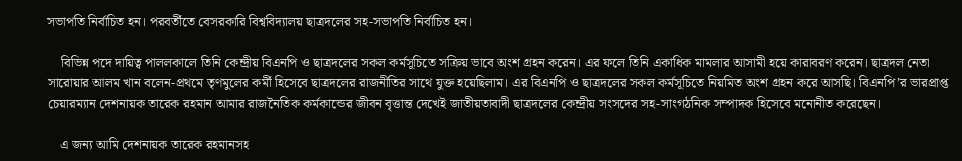সভাপতি নির্বাচিত হন। পরবর্তীতে বেসরকারি বিশ্ববিদ্যালয় ছাত্রদলের সহ-সভাপতি নির্বাচিত হন।

    বিভিন্ন পদে দায়িত্ব পাললকালে তিনি কেন্দ্রীয় বিএনপি ও ছাত্রদলের সকল কর্মসূচিতে সক্রিয় ভাবে অংশ গ্রহন করেন। এর ফলে তিনি একাধিক মামলার আসামী হয়ে কারাবরণ করেন। ছাত্রদল নেতা সারোয়ার আলম খান বলেন-প্রথমে তৃণমুলের কর্মী হিসেবে ছাত্রদলের রাজনীতির সাথে যুক্ত হয়েছিলাম। এর বিএনপি ও ছাত্রদলের সকল কর্মসূচিতে নিয়মিত অংশ গ্রহন করে আসছি। বিএনপি’র ভারপ্রাপ্ত চেয়ারম্যান দেশনায়ক তারেক রহমান আমার রাজনৈতিক কর্মকান্ডের জীবন বৃত্তান্ত দেখেই জাতীয়তাবাদী ছাত্রদলের কেন্দ্রীয় সংসদের সহ-সাংগঠনিক সম্পাদক হিসেবে মনোনীত করেছেন।

    এ জন্য আমি দেশনায়ক তারেক রহমানসহ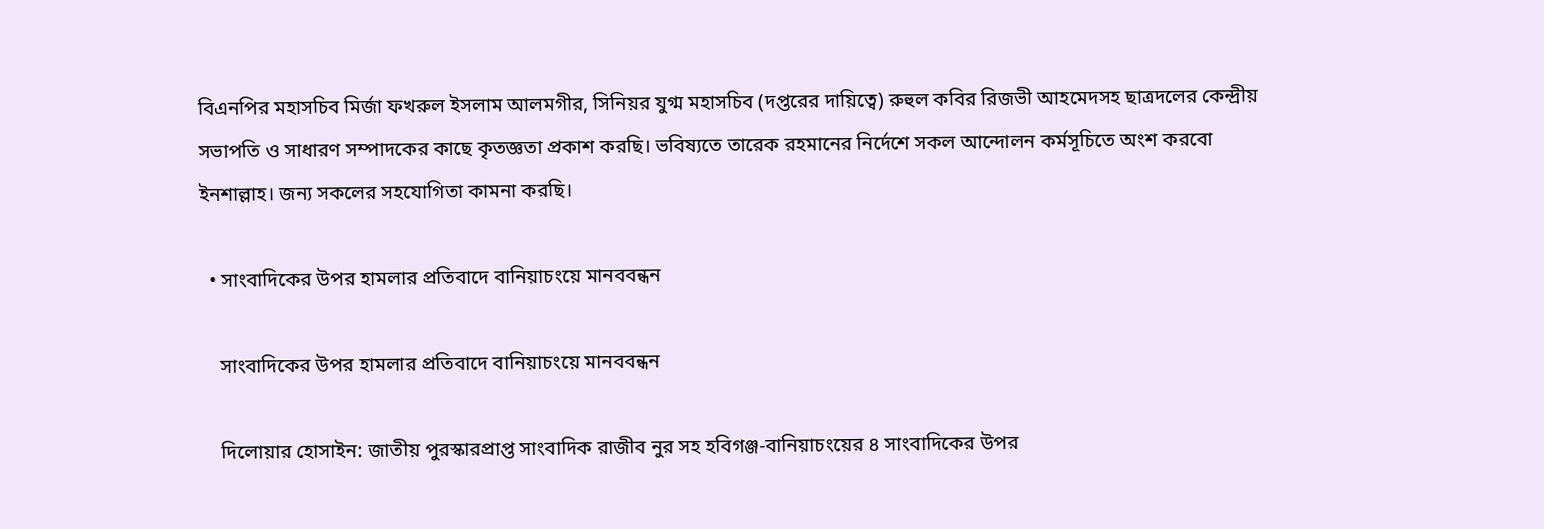বিএনপির মহাসচিব মির্জা ফখরুল ইসলাম আলমগীর, সিনিয়র যুগ্ম মহাসচিব (দপ্তরের দায়িত্বে) রুহুল কবির রিজভী আহমেদসহ ছাত্রদলের কেন্দ্রীয় সভাপতি ও সাধারণ সম্পাদকের কাছে কৃতজ্ঞতা প্রকাশ করছি। ভবিষ্যতে তারেক রহমানের নির্দেশে সকল আন্দোলন কর্মসূচিতে অংশ করবো ইনশাল্লাহ। জন্য সকলের সহযোগিতা কামনা করছি।

  • সাংবাদিকের উপর হামলার প্রতিবাদে বানিয়াচংয়ে মানববন্ধন

    সাংবাদিকের উপর হামলার প্রতিবাদে বানিয়াচংয়ে মানববন্ধন

    দি‌লোয়‌ার হোসাইন: জাতীয় পুরস্কারপ্রাপ্ত সাংবাদিক রাজীব নুর সহ হবিগঞ্জ-বানিয়াচংয়ের ৪ সাংবাদিকের উপর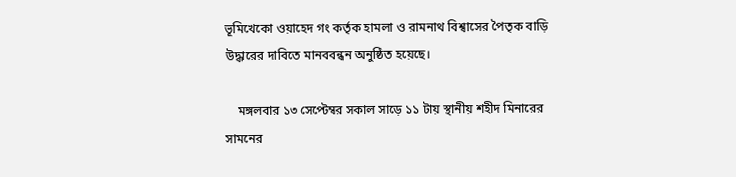ভূমিখেকো ওয়াহেদ গং কর্তৃক হামলা ও রামনাথ বিশ্বাসের পৈতৃক বাড়ি উদ্ধারের দাবিতে মানববন্ধন অনুষ্ঠিত হয়েছে।

    মঙ্গলবার ১৩ সেপ্টেম্বর সকাল সাড়ে ১১ টায় স্থানীয় শহীদ মিনারের সামনের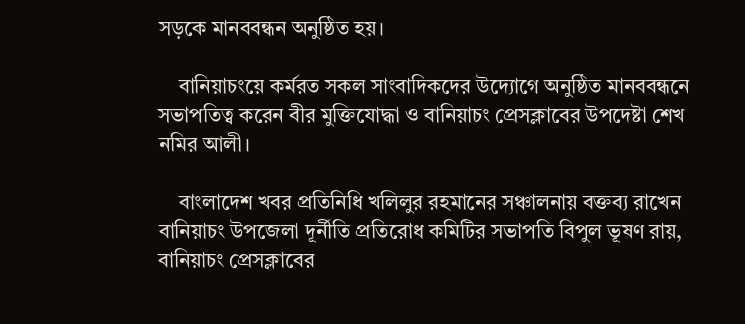সড়কে মানববন্ধন অনুষ্ঠিত হয়।

    বানিয়াচংয়ে কর্মরত সকল সাংবাদিকদের উদ্যোগে অনুষ্ঠিত মানববন্ধনে সভাপতিত্ব করেন বীর মুক্তিযোদ্ধা ও বানিয়াচং প্রেসক্লাবের উপদেষ্টা শেখ নমির আলী।

    বাংলাদেশ খবর প্রতিনিধি খলিলুর রহমানের সঞ্চালনায় বক্তব্য রাখেন বানিয়াচং উপজেলা দূর্নীতি প্রতিরোধ কমিটির সভাপতি বিপুল ভূষণ রায়, বানিয়াচং প্রেসক্লাবের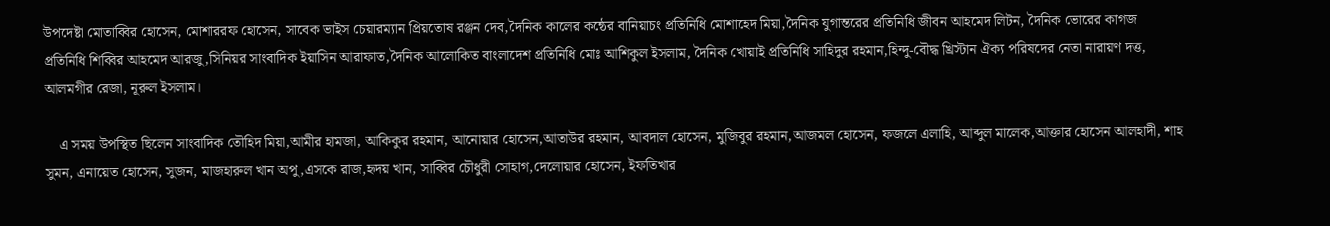উপদেষ্টা মোতাব্বির হোসেন, মোশাররফ হোসেন, সাবেক ভাইস চেয়ারম্যান প্রিয়তোষ রঞ্জন দেব,দৈনিক কালের কন্ঠের বানিয়াচং প্রতিনিধি মোশাহেদ মিয়া,দৈনিক যুগান্তরের প্রতিনিধি জীবন আহমেদ লিটন, দৈনিক ভোরের কাগজ প্রতিনিধি শিব্বির আহমেদ আরজু,সিনিয়র সাংবাদিক ইয়াসিন আরাফাত,দৈনিক আলোকিত বাংলাদেশ প্রতিনিধি মোঃ আশিকুল ইসলাম, দৈনিক খোয়াই প্রতিনিধি সাহিদুর রহমান,হিন্দু-বৌদ্ধ খ্রিস্টান ঐক্য পরিষদের নেতা নারায়ণ দত্ত, আলমগীর রেজা, নূরুল ইসলাম।

    এ সময় উপস্থিত ছিলেন সাংবাদিক তৌহিদ মিয়া,আমীর হামজা, আকিকুর রহমান, আনোয়ার হোসেন,আতাউর রহমান, আবদাল হোসেন, মুজিবুর রহমান,আজমল হোসেন, ফজলে এলাহি, আব্দুল মালেক,আক্তার হোসেন আলহাদী, শাহ সুমন, এনায়েত হোসেন, সুজন, মাজহারুল খান অপু,এসকে রাজ,হৃদয় খান, সাব্বির চৌধুরী সোহাগ,দেলোয়ার হোসেন, ইফতিখার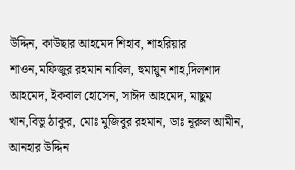উদ্দিন, কাউছার আহমেদ শিহাব, শাহরিয়ার শাওন,মফিজুর রহমান নাবিল, হুমায়ুন শাহ,দিলশাদ আহমেদ, ইকবাল হোসেন, সাঈদ আহমেদ, মাছুম খান,বিভু ঠাকুর, মোঃ মুজিবুর রহমান, ডাঃ নূরুল আমীন, আনহার উদ্দিন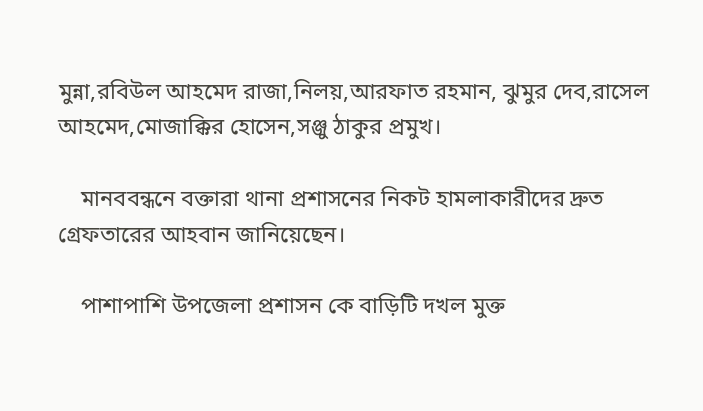মুন্না,রবিউল আহমেদ রাজা,নিলয়,আরফাত রহমান, ঝুমুর দেব,রাসেল আহমেদ,মোজাক্কির হোসেন,সঞ্জু ঠাকুর প্রমুখ।

    মানববন্ধনে বক্তারা থানা প্রশাসনের নিকট হামলাকারীদের দ্রুত গ্রেফতারের আহবান জানিয়েছেন।

    পাশাপাশি উপজেলা প্রশাসন কে বাড়িটি দখল মুক্ত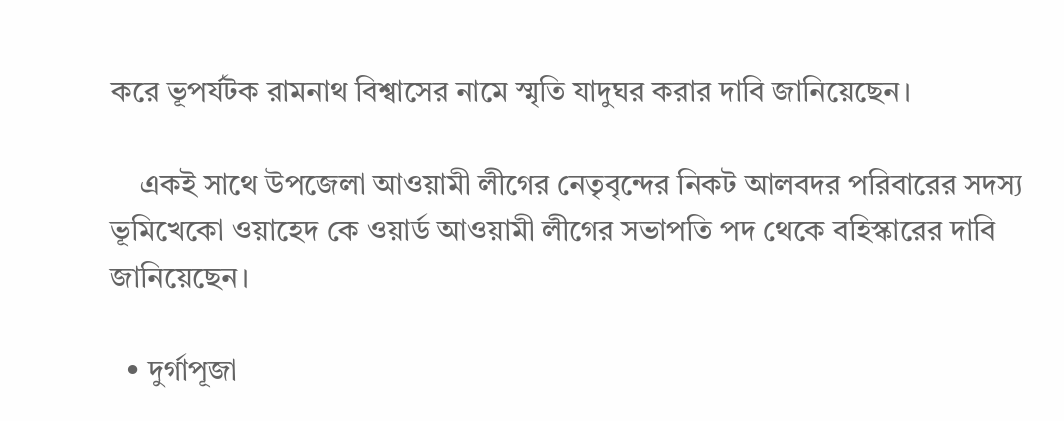করে ভূপর্যটক রামনাথ বিশ্বাসের নামে স্মৃতি যাদুঘর করার দাবি জানিয়েছেন।

    একই সাথে উপজেলা আওয়ামী লীগের নেতৃবৃন্দের নিকট আলবদর পরিবারের সদস্য ভূমিখেকো ওয়াহেদ কে ওয়ার্ড আওয়ামী লীগের সভাপতি পদ থেকে বহিস্কারের দাবি জানিয়েছেন।

  • দুর্গাপূজা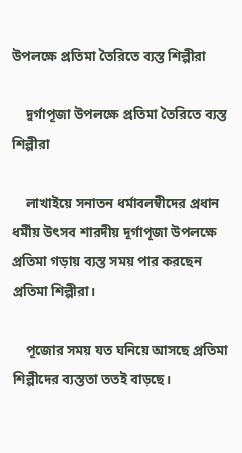উপলক্ষে প্রতিমা তৈরিতে ব্যস্ত শিল্পীরা

    দুর্গাপূজা উপলক্ষে প্রতিমা তৈরিতে ব্যস্ত শিল্পীরা

    লাখাইয়ে সনাতন ধর্মাবলম্বীদের প্রধান ধর্মীয় উৎসব শারদীয় দূর্গাপূজা উপলক্ষে প্রতিমা গড়ায় ব্যস্ত সময় পার করছেন প্রতিমা শিল্পীরা।

    পূজোর সময় যত ঘনিয়ে আসছে প্রতিমা শিল্পীদের ব্যস্ততা ততই বাড়ছে।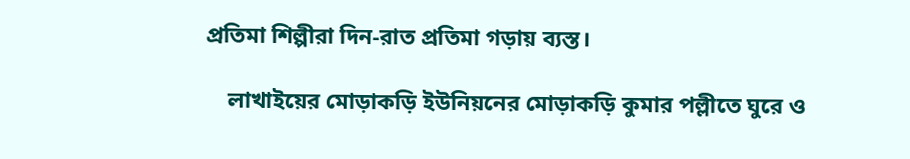প্রতিমা শিল্পীরা দিন-রাত প্রতিমা গড়ায় ব্যস্ত।

    লাখাইয়ের মোড়াকড়ি ইউনিয়নের মোড়াকড়ি কুমার পল্লীতে ঘুরে ও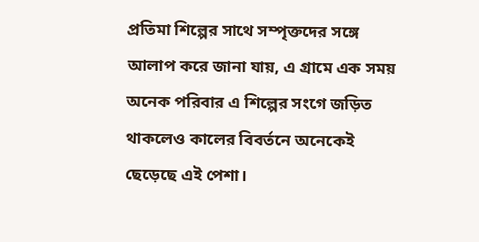প্রতিমা শিল্পের সাথে সম্পৃক্তদের সঙ্গে আলাপ করে জানা যায়, এ গ্রামে এক সময় অনেক পরিবার এ শিল্পের সংগে জড়িত থাকলেও কালের বিবর্তনে অনেকেই ছেড়েছে এই পেশা।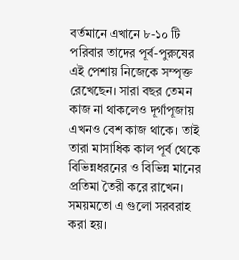বর্তমানে এখানে ৮-১০ টি পরিবার তাদের পূর্ব-পুরুষের এই পেশায় নিজেকে সম্পৃক্ত রেখেছেন। সারা বছর তেমন কাজ না থাকলেও দূর্গাপূজায় এখনও বেশ কাজ থাকে। তাই তারা মাসাধিক কাল পূর্ব থেকে বিভিন্নধরনের ও বিভিন্ন মানের প্রতিমা তৈরী করে রাখেন। সময়মতো এ গুলো সরবরাহ করা হয়।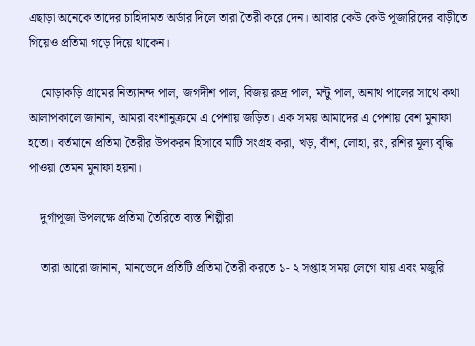এছাড়া অনেকে তাদের চাহিদামত অর্ডার দিলে তারা তৈরী করে দেন। আবার কেউ কেউ পূজারিদের বাড়ীতে গিয়েও প্রতিমা গড়ে দিয়ে থাকেন।

    মোড়াকড়ি গ্রামের নিত্যানন্দ পাল, জগদীশ পাল, বিজয় রুদ্র পাল, মন্টু পাল, অনাথ পালের সাথে কথা আলাপকালে জানান, আমরা বংশানুক্রমে এ পেশায় জড়িত। এক সময় আমাদের এ পেশায় বেশ মুনাফা হতো। বর্তমানে প্রতিমা তৈরীর উপকরন হিসাবে মাটি সংগ্রহ করা, খড়, বাঁশ, লোহা, রং, রশির মূল্য বৃদ্ধি পাওয়া তেমন মুনাফা হয়না।

    দুর্গাপূজা উপলক্ষে প্রতিমা তৈরিতে ব্যস্ত শিল্পীরা

    তারা আরো জানান, মানভেদে প্রতিটি প্রতিমা তৈরী করতে ১- ২ সপ্তাহ সময় লেগে যায় এবং মজুরি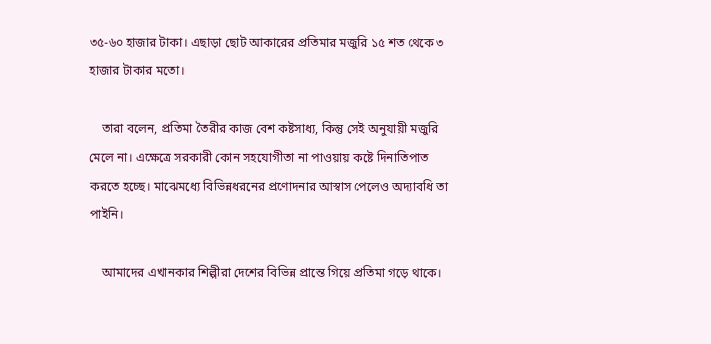৩৫-৬০ হাজার টাকা। এছাড়া ছোট আকারের প্রতিমার মজুরি ১৫ শত থেকে ৩ হাজার টাকার মতো।

    তারা বলেন, প্রতিমা তৈরীর কাজ বেশ কষ্টসাধ্য, কিন্তু সেই অনুযায়ী মজুরি মেলে না। এক্ষেত্রে সরকারী কোন সহযোগীতা না পাওয়ায় কষ্টে দিনাতিপাত করতে হচ্ছে। মাঝেমধ্যে বিভিন্নধরনের প্রণোদনার আস্বাস পেলেও অদ্যাবধি তা পাইনি।

    আমাদের এখানকার শিল্পীরা দেশের বিভিন্ন প্রান্তে গিয়ে প্রতিমা গড়ে থাকে।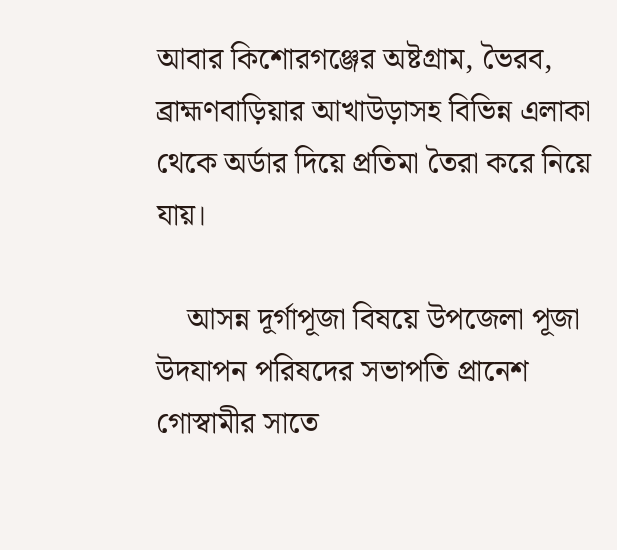আবার কিশোরগঞ্জের অষ্টগ্রাম, ভৈরব, ব্রাহ্মণবাড়িয়ার আখাউড়াসহ বিভিন্ন এলাকা থেকে অর্ডার দিয়ে প্রতিমা তৈরা করে নিয়ে যায়।

    আসন্ন দূর্গাপূজা বিষয়ে উপজেলা পূজা উদযাপন পরিষদের সভাপতি প্রানেশ গোস্বামীর সাতে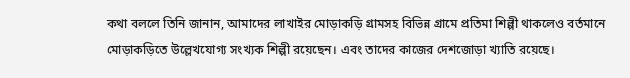কথা বললে তিনি জানান, আমাদের লাখাইর মোড়াকড়ি গ্রামসহ বিভিন্ন গ্রামে প্রতিমা শিল্পী থাকলেও বর্তমানে মোড়াকড়িতে উল্লেখযোগ্য সংখ্যক শিল্পী রয়েছেন। এবং তাদের কাজের দেশজোড়া খ্যাতি রয়েছে।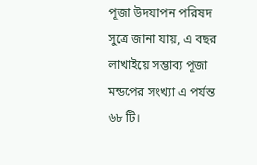পূজা উদযাপন পরিষদ সুত্রে জানা যায়, এ বছর লাখাইয়ে সম্ভাব্য পূজা মন্ডপের সংখ্যা এ পর্যন্ত ৬৮ টি।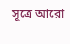সূত্রে আরো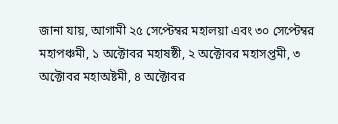জানা যায়, আগামী ২৫ সেপ্টেম্বর মহালয়া এবং ৩০ সেপ্টেম্বর মহাপঞ্চমী, ১ অক্টোবর মহাষষ্ঠী, ২ অক্টোবর মহাসপ্তমী, ৩ অক্টোবর মহাঅষ্টমী, ৪ অক্টোবর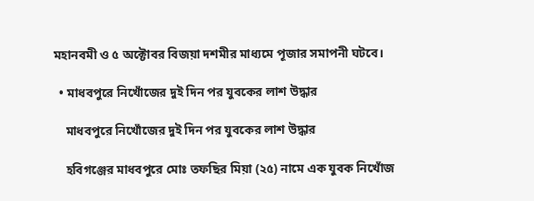মহানবমী ও ৫ অক্টোবর বিজয়া দশমীর মাধ্যমে পূজার সমাপনী ঘটবে।

  • মাধবপুরে নিখোঁজের দুই দিন পর যুবকের লাশ উদ্ধার

    মাধবপুরে নিখোঁজের দুই দিন পর যুবকের লাশ উদ্ধার

    হবিগঞ্জের মাধবপুরে মোঃ তফছির মিয়া (২৫) নামে এক যুবক নিখোঁজ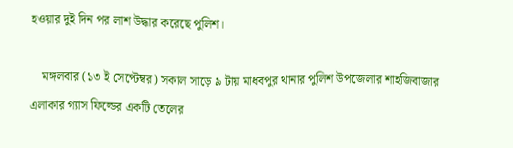হওয়ার দুই দিন পর লাশ উদ্ধার করেছে পুলিশ।

    মঙ্গলবার (১৩ ই সেপ্টেম্বর) সকাল সাড়ে ৯ টায় মাধবপুর থানার পুলিশ উপজেলার শাহজিবাজার এলাকার গ্যাস ফিল্ডের একটি তেলের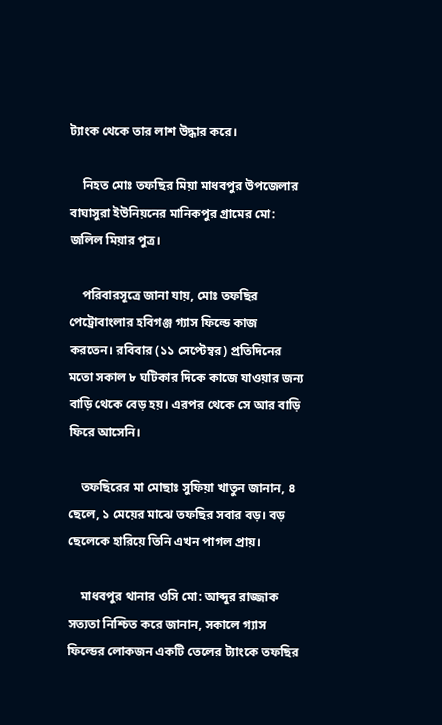ট্যাংক থেকে তার লাশ উদ্ধার করে।

    নিহত মোঃ তফছির মিয়া মাধবপুর উপজেলার বাঘাসুরা ইউনিয়নের মানিকপুর গ্রামের মো: জলিল মিয়ার পুত্র।

    পরিবারসূত্রে জানা যায়, মোঃ তফছির পেট্রোবাংলার হবিগঞ্জ গ্যাস ফিল্ডে কাজ করতেন। রবিবার (১১ সেপ্টেম্বর) প্রতিদিনের মতো সকাল ৮ ঘটিকার দিকে কাজে যাওয়ার জন্য বাড়ি থেকে বেড় হয়। এরপর থেকে সে আর বাড়ি ফিরে আসেনি।

    তফছিরের মা মোছাঃ সুফিয়া খাতুন জানান, ৪ ছেলে, ১ মেয়ের মাঝে তফছির সবার বড়। বড় ছেলেকে হারিয়ে তিনি এখন পাগল প্রায়।

    মাধবপুর থানার ওসি মো: আব্দুর রাজ্জাক সত্যতা নিশ্চিত করে জানান, সকালে গ্যাস ফিল্ডের লোকজন একটি তেলের ট্যাংকে তফছির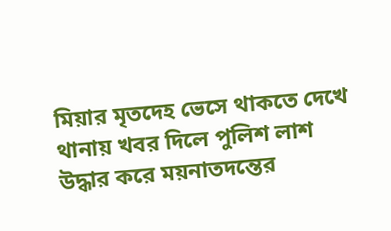মিয়ার মৃতদেহ ভেসে থাকতে দেখে থানায় খবর দিলে পুলিশ লাশ উদ্ধার করে ময়নাতদন্তের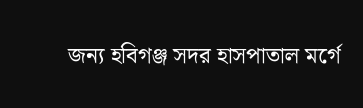জন্য হবিগঞ্জ সদর হাসপাতাল মর্গে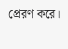প্রেরণ করে।